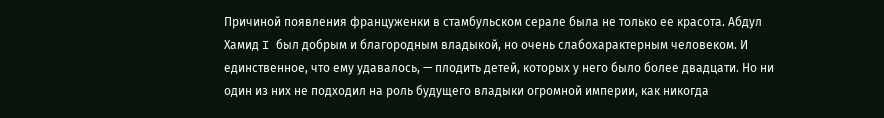Причиной появления француженки в стамбульском серале была не только ее красота. Абдул Хамид I был добрым и благородным владыкой, но очень слабохарактерным человеком. И единственное, что ему удавалось, — плодить детей, которых у него было более двадцати. Но ни один из них не подходил на роль будущего владыки огромной империи, как никогда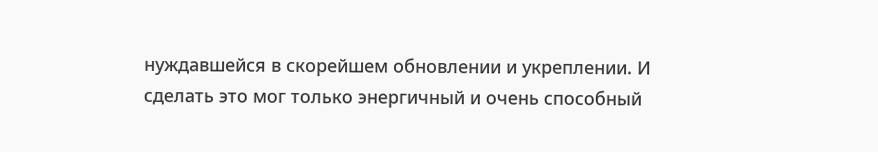нуждавшейся в скорейшем обновлении и укреплении. И сделать это мог только энергичный и очень способный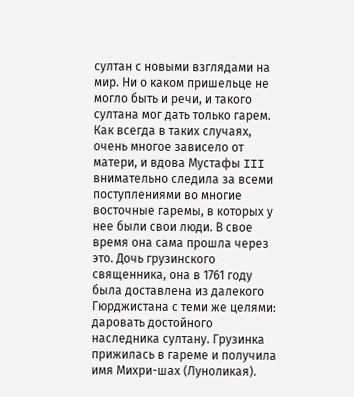султан с новыми взглядами на мир. Ни о каком пришельце не могло быть и речи, и такого султана мог дать только гарем. Как всегда в таких случаях, очень многое зависело от матери, и вдова Мустафы III внимательно следила за всеми поступлениями во многие восточные гаремы, в которых у нее были свои люди. В свое время она сама прошла через это. Дочь грузинского священника, она в 1761 году была доставлена из далекого Гюрджистана с теми же целями: даровать достойного наследника султану. Грузинка прижилась в гареме и получила имя Михри-шах (Луноликая).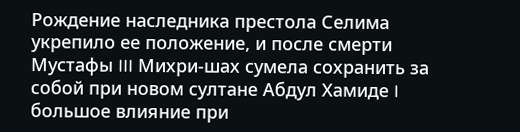Рождение наследника престола Селима укрепило ее положение, и после смерти Мустафы III Михри-шах сумела сохранить за собой при новом султане Абдул Хамиде I большое влияние при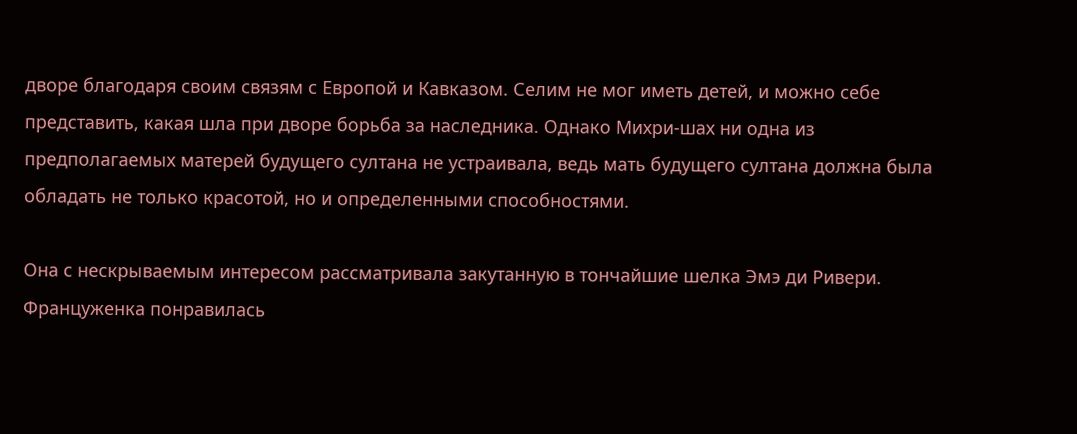дворе благодаря своим связям с Европой и Кавказом. Селим не мог иметь детей, и можно себе представить, какая шла при дворе борьба за наследника. Однако Михри-шах ни одна из предполагаемых матерей будущего султана не устраивала, ведь мать будущего султана должна была обладать не только красотой, но и определенными способностями.

Она с нескрываемым интересом рассматривала закутанную в тончайшие шелка Эмэ ди Ривери. Француженка понравилась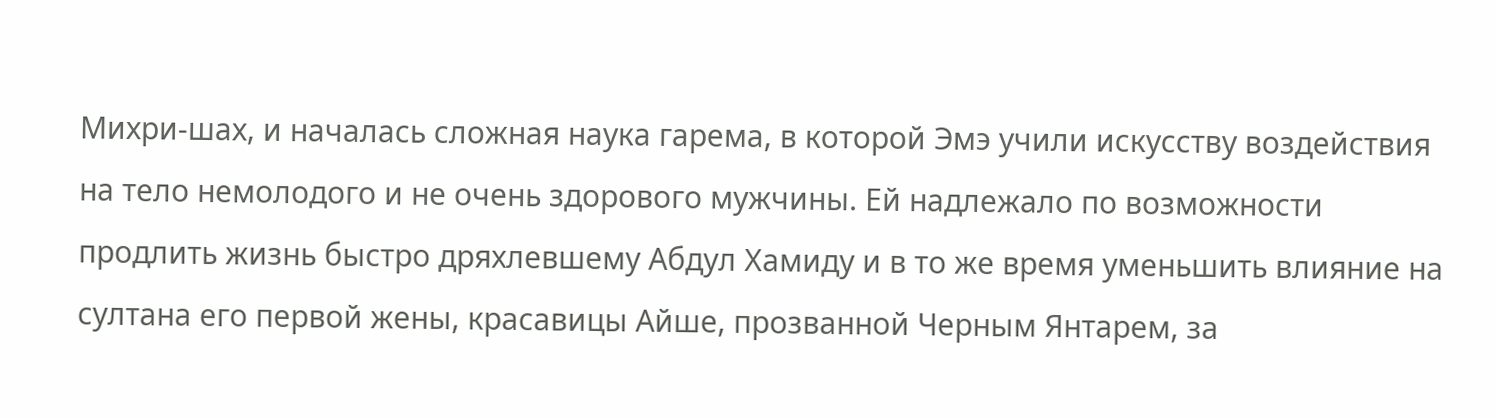Михри-шах, и началась сложная наука гарема, в которой Эмэ учили искусству воздействия на тело немолодого и не очень здорового мужчины. Ей надлежало по возможности продлить жизнь быстро дряхлевшему Абдул Хамиду и в то же время уменьшить влияние на султана его первой жены, красавицы Айше, прозванной Черным Янтарем, за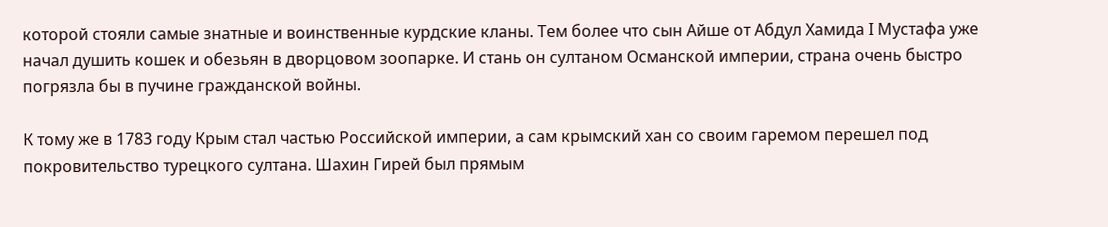которой стояли самые знатные и воинственные курдские кланы. Тем более что сын Айше от Абдул Хамида I Мустафа уже начал душить кошек и обезьян в дворцовом зоопарке. И стань он султаном Османской империи, страна очень быстро погрязла бы в пучине гражданской войны.

К тому же в 1783 году Крым стал частью Российской империи, а сам крымский хан со своим гаремом перешел под покровительство турецкого султана. Шахин Гирей был прямым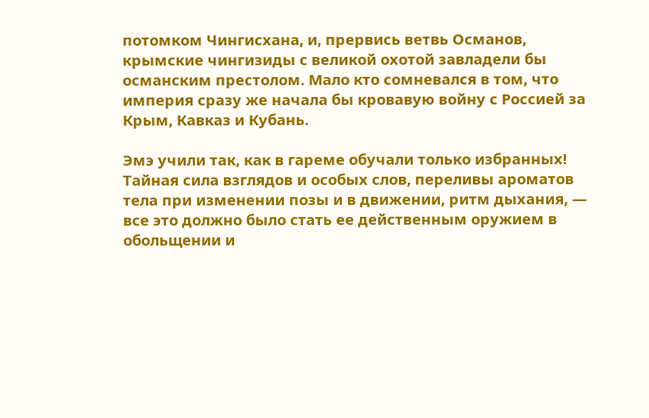потомком Чингисхана, и, прервись ветвь Османов, крымские чингизиды с великой охотой завладели бы османским престолом. Мало кто сомневался в том, что империя сразу же начала бы кровавую войну с Россией за Крым, Кавказ и Кубань.

Эмэ учили так, как в гареме обучали только избранных! Тайная сила взглядов и особых слов, переливы ароматов тела при изменении позы и в движении, ритм дыхания, — все это должно было стать ее действенным оружием в обольщении и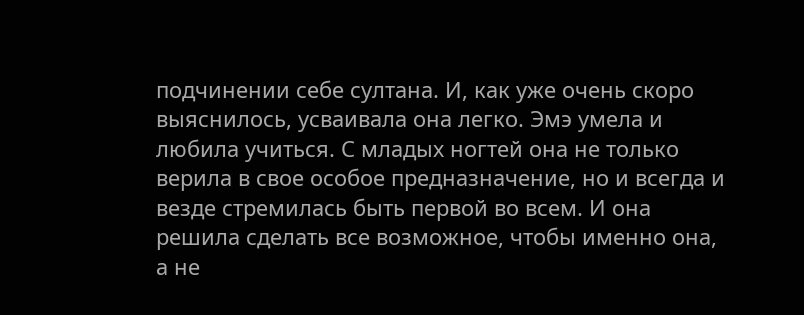подчинении себе султана. И, как уже очень скоро выяснилось, усваивала она легко. Эмэ умела и любила учиться. С младых ногтей она не только верила в свое особое предназначение, но и всегда и везде стремилась быть первой во всем. И она решила сделать все возможное, чтобы именно она, а не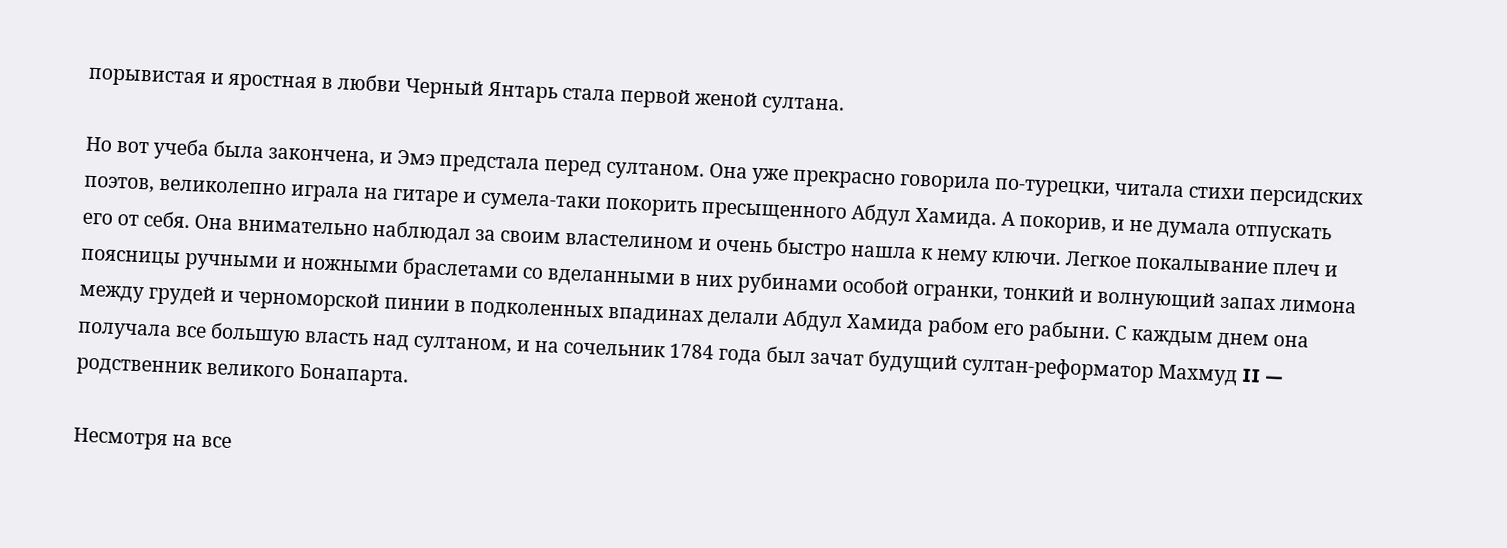порывистая и яростная в любви Черный Янтарь стала первой женой султана.

Но вот учеба была закончена, и Эмэ предстала перед султаном. Она уже прекрасно говорила по-турецки, читала стихи персидских поэтов, великолепно играла на гитаре и сумела-таки покорить пресыщенного Абдул Хамида. А покорив, и не думала отпускать его от себя. Она внимательно наблюдал за своим властелином и очень быстро нашла к нему ключи. Легкое покалывание плеч и поясницы ручными и ножными браслетами со вделанными в них рубинами особой огранки, тонкий и волнующий запах лимона между грудей и черноморской пинии в подколенных впадинах делали Абдул Хамида рабом его рабыни. С каждым днем она получала все большую власть над султаном, и на сочельник 1784 года был зачат будущий султан-реформатор Махмуд II — родственник великого Бонапарта.

Несмотря на все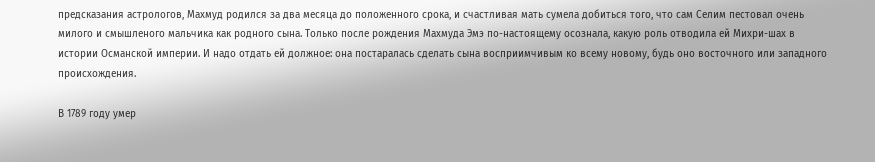предсказания астрологов, Махмуд родился за два месяца до положенного срока, и счастливая мать сумела добиться того, что сам Селим пестовал очень милого и смышленого мальчика как родного сына. Только после рождения Махмуда Эмэ по-настоящему осознала, какую роль отводила ей Михри-шах в истории Османской империи. И надо отдать ей должное: она постаралась сделать сына восприимчивым ко всему новому, будь оно восточного или западного происхождения.

В 1789 году умер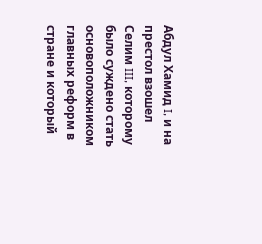Абдул Хамид I, и на престол взошел Селим III, которому было суждено стать основоположником главных реформ в стране и который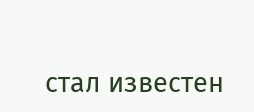стал известен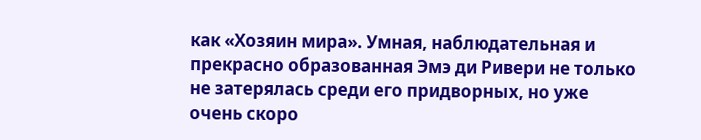как «Хозяин мира». Умная, наблюдательная и прекрасно образованная Эмэ ди Ривери не только не затерялась среди его придворных, но уже очень скоро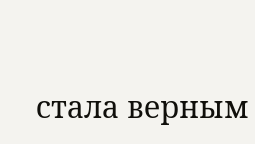стала верным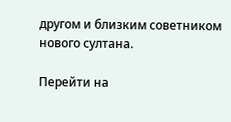другом и близким советником нового султана.

Перейти на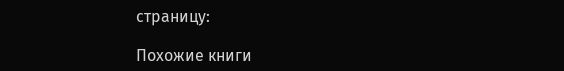страницу:

Похожие книги